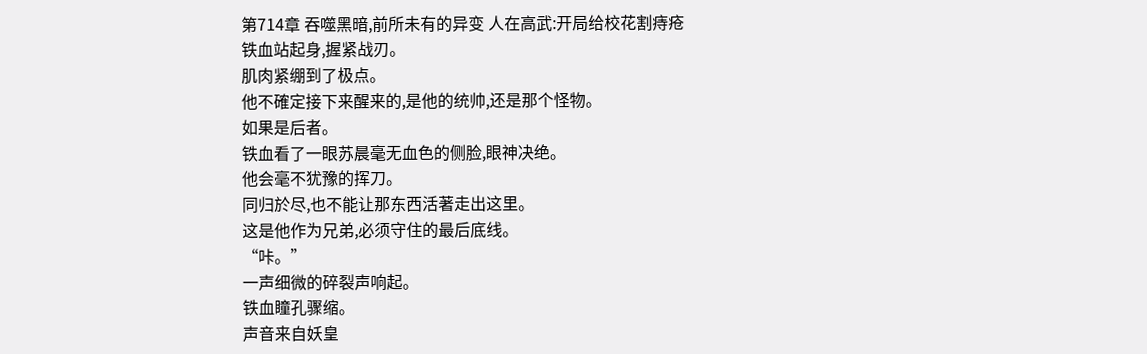第714章 吞噬黑暗,前所未有的异变 人在高武:开局给校花割痔疮
铁血站起身,握紧战刃。
肌肉紧绷到了极点。
他不確定接下来醒来的,是他的统帅,还是那个怪物。
如果是后者。
铁血看了一眼苏晨毫无血色的侧脸,眼神决绝。
他会毫不犹豫的挥刀。
同归於尽,也不能让那东西活著走出这里。
这是他作为兄弟,必须守住的最后底线。
“咔。”
一声细微的碎裂声响起。
铁血瞳孔骤缩。
声音来自妖皇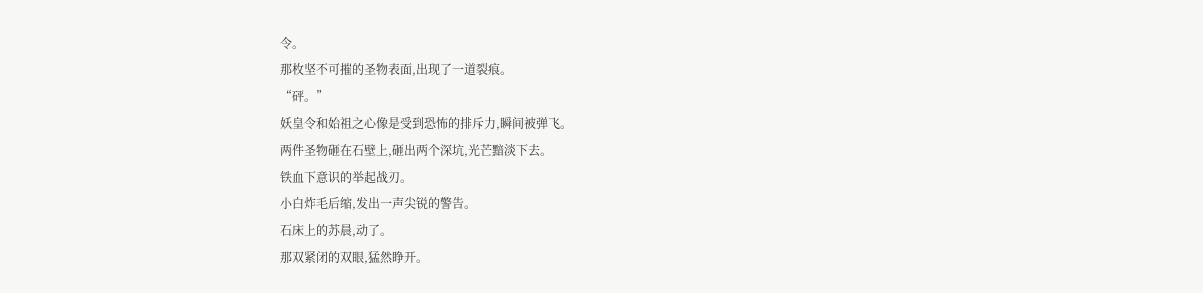令。
那枚坚不可摧的圣物表面,出现了一道裂痕。
“砰。”
妖皇令和始祖之心像是受到恐怖的排斥力,瞬间被弹飞。
两件圣物砸在石壁上,砸出两个深坑,光芒黯淡下去。
铁血下意识的举起战刃。
小白炸毛后缩,发出一声尖锐的警告。
石床上的苏晨,动了。
那双紧闭的双眼,猛然睁开。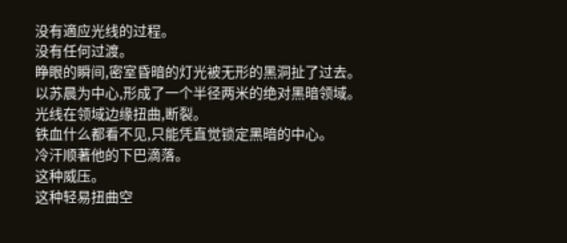没有適应光线的过程。
没有任何过渡。
睁眼的瞬间,密室昏暗的灯光被无形的黑洞扯了过去。
以苏晨为中心,形成了一个半径两米的绝对黑暗领域。
光线在领域边缘扭曲,断裂。
铁血什么都看不见,只能凭直觉锁定黑暗的中心。
冷汗顺著他的下巴滴落。
这种威压。
这种轻易扭曲空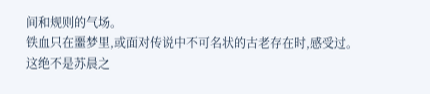间和规则的气场。
铁血只在噩梦里,或面对传说中不可名状的古老存在时,感受过。
这绝不是苏晨之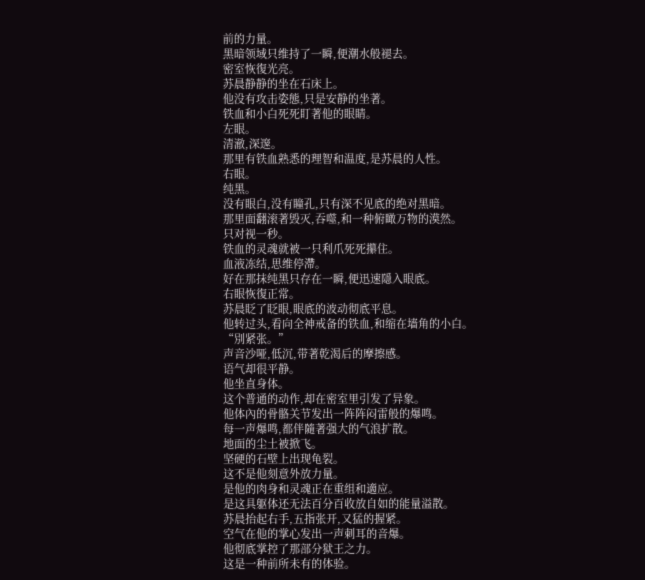前的力量。
黑暗领域只维持了一瞬,便潮水般褪去。
密室恢復光亮。
苏晨静静的坐在石床上。
他没有攻击姿態,只是安静的坐著。
铁血和小白死死盯著他的眼睛。
左眼。
清澈,深邃。
那里有铁血熟悉的理智和温度,是苏晨的人性。
右眼。
纯黑。
没有眼白,没有瞳孔,只有深不见底的绝对黑暗。
那里面翻滚著毁灭,吞噬,和一种俯瞰万物的漠然。
只对视一秒。
铁血的灵魂就被一只利爪死死攥住。
血液冻结,思维停滯。
好在那抹纯黑只存在一瞬,便迅速隱入眼底。
右眼恢復正常。
苏晨眨了眨眼,眼底的波动彻底平息。
他转过头,看向全神戒备的铁血,和缩在墙角的小白。
“別紧张。”
声音沙哑,低沉,带著乾渴后的摩擦感。
语气却很平静。
他坐直身体。
这个普通的动作,却在密室里引发了异象。
他体內的骨骼关节发出一阵阵闷雷般的爆鸣。
每一声爆鸣,都伴隨著强大的气浪扩散。
地面的尘土被掀飞。
坚硬的石壁上出现龟裂。
这不是他刻意外放力量。
是他的肉身和灵魂正在重组和適应。
是这具躯体还无法百分百收放自如的能量溢散。
苏晨抬起右手,五指张开,又猛的握紧。
空气在他的掌心发出一声刺耳的音爆。
他彻底掌控了那部分狱王之力。
这是一种前所未有的体验。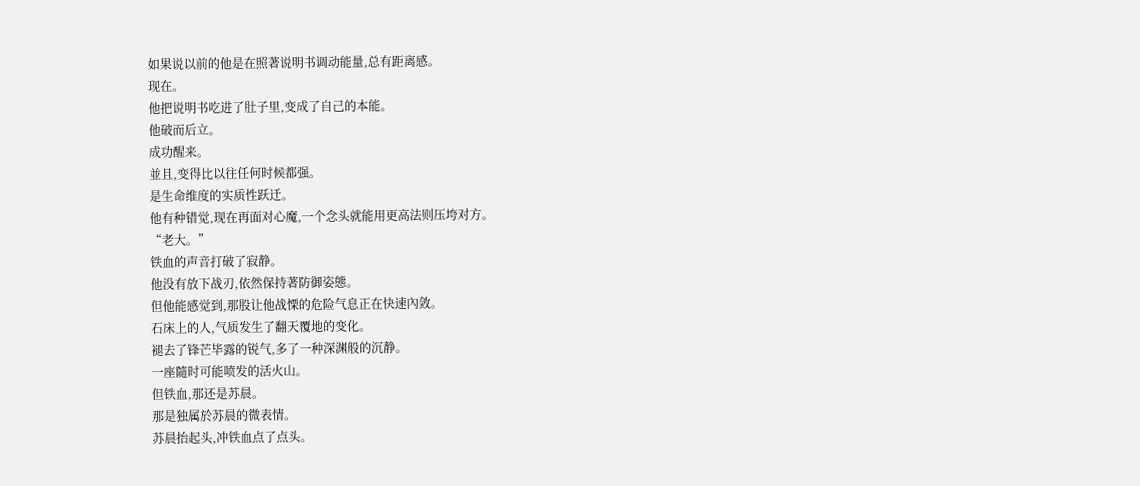如果说以前的他是在照著说明书调动能量,总有距离感。
现在。
他把说明书吃进了肚子里,变成了自己的本能。
他破而后立。
成功醒来。
並且,变得比以往任何时候都强。
是生命维度的实质性跃迁。
他有种错觉,现在再面对心魔,一个念头就能用更高法则压垮对方。
“老大。”
铁血的声音打破了寂静。
他没有放下战刃,依然保持著防御姿態。
但他能感觉到,那股让他战慄的危险气息正在快速內敛。
石床上的人,气质发生了翻天覆地的变化。
褪去了锋芒毕露的锐气,多了一种深渊般的沉静。
一座隨时可能喷发的活火山。
但铁血,那还是苏晨。
那是独属於苏晨的微表情。
苏晨抬起头,冲铁血点了点头。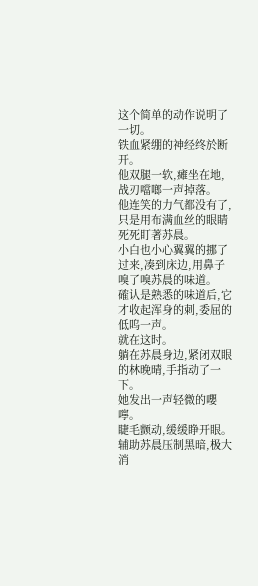这个简单的动作说明了一切。
铁血紧绷的神经终於断开。
他双腿一软,瘫坐在地,战刃噹啷一声掉落。
他连笑的力气都没有了,只是用布满血丝的眼睛死死盯著苏晨。
小白也小心翼翼的挪了过来,凑到床边,用鼻子嗅了嗅苏晨的味道。
確认是熟悉的味道后,它才收起浑身的刺,委屈的低呜一声。
就在这时。
躺在苏晨身边,紧闭双眼的林晚晴,手指动了一下。
她发出一声轻微的嚶嚀。
睫毛颤动,缓缓睁开眼。
辅助苏晨压制黑暗,极大消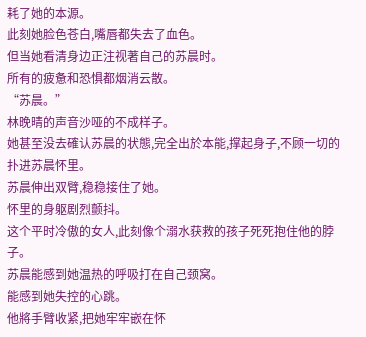耗了她的本源。
此刻她脸色苍白,嘴唇都失去了血色。
但当她看清身边正注视著自己的苏晨时。
所有的疲惫和恐惧都烟消云散。
“苏晨。”
林晚晴的声音沙哑的不成样子。
她甚至没去確认苏晨的状態,完全出於本能,撑起身子,不顾一切的扑进苏晨怀里。
苏晨伸出双臂,稳稳接住了她。
怀里的身躯剧烈颤抖。
这个平时冷傲的女人,此刻像个溺水获救的孩子死死抱住他的脖子。
苏晨能感到她温热的呼吸打在自己颈窝。
能感到她失控的心跳。
他將手臂收紧,把她牢牢嵌在怀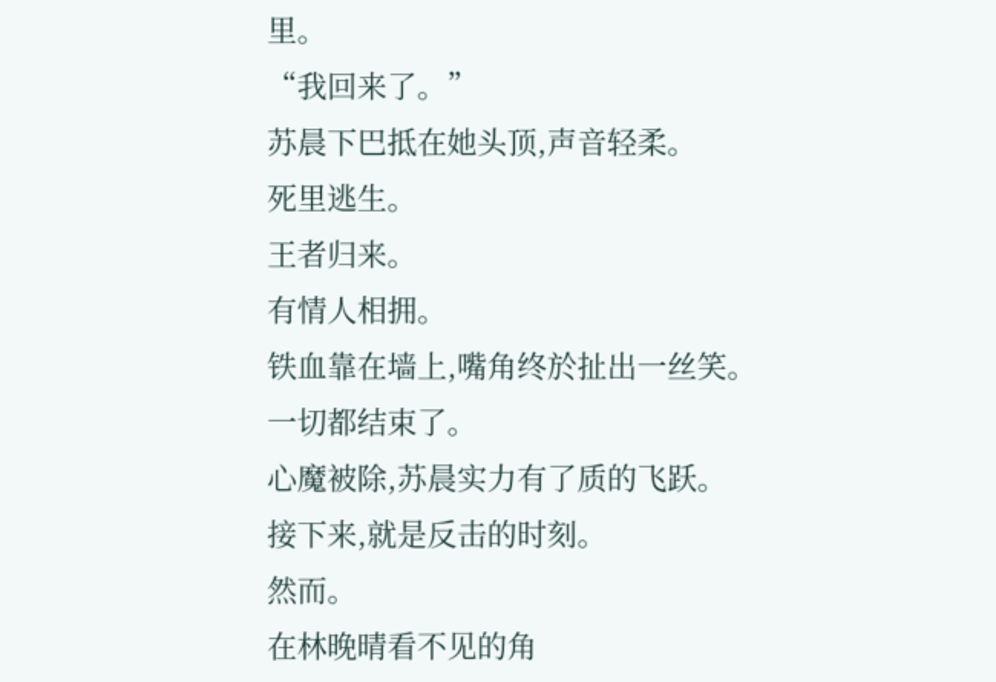里。
“我回来了。”
苏晨下巴抵在她头顶,声音轻柔。
死里逃生。
王者归来。
有情人相拥。
铁血靠在墙上,嘴角终於扯出一丝笑。
一切都结束了。
心魔被除,苏晨实力有了质的飞跃。
接下来,就是反击的时刻。
然而。
在林晚晴看不见的角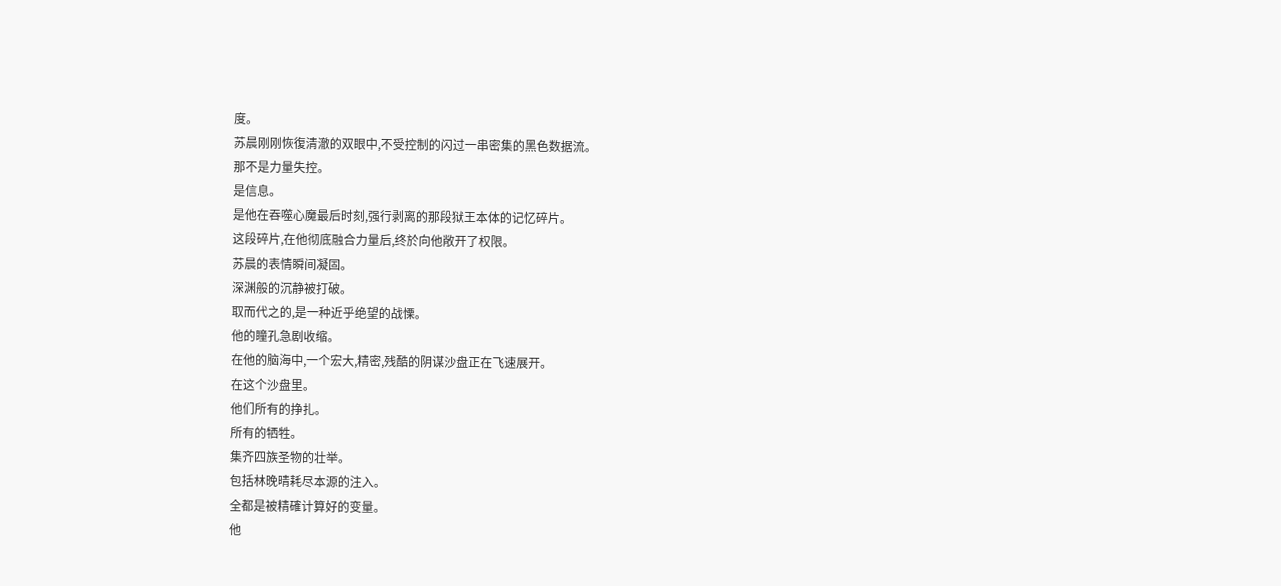度。
苏晨刚刚恢復清澈的双眼中,不受控制的闪过一串密集的黑色数据流。
那不是力量失控。
是信息。
是他在吞噬心魔最后时刻,强行剥离的那段狱王本体的记忆碎片。
这段碎片,在他彻底融合力量后,终於向他敞开了权限。
苏晨的表情瞬间凝固。
深渊般的沉静被打破。
取而代之的,是一种近乎绝望的战慄。
他的瞳孔急剧收缩。
在他的脑海中,一个宏大,精密,残酷的阴谋沙盘正在飞速展开。
在这个沙盘里。
他们所有的挣扎。
所有的牺牲。
集齐四族圣物的壮举。
包括林晚晴耗尽本源的注入。
全都是被精確计算好的变量。
他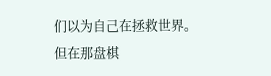们以为自己在拯救世界。
但在那盘棋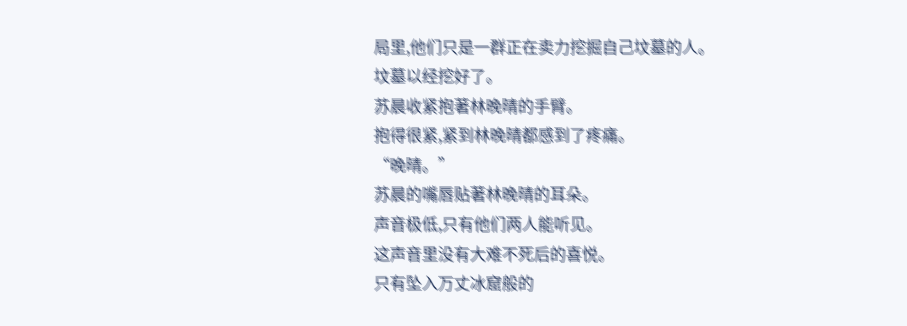局里,他们只是一群正在卖力挖掘自己坟墓的人。
坟墓以经挖好了。
苏晨收紧抱著林晚晴的手臂。
抱得很紧,紧到林晚晴都感到了疼痛。
“晚晴。”
苏晨的嘴唇贴著林晚晴的耳朵。
声音极低,只有他们两人能听见。
这声音里没有大难不死后的喜悦。
只有坠入万丈冰窟般的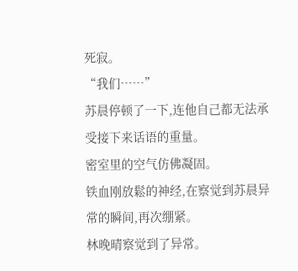死寂。
“我们……”
苏晨停顿了一下,连他自己都无法承受接下来话语的重量。
密室里的空气仿佛凝固。
铁血刚放鬆的神经,在察觉到苏晨异常的瞬间,再次绷紧。
林晚晴察觉到了异常。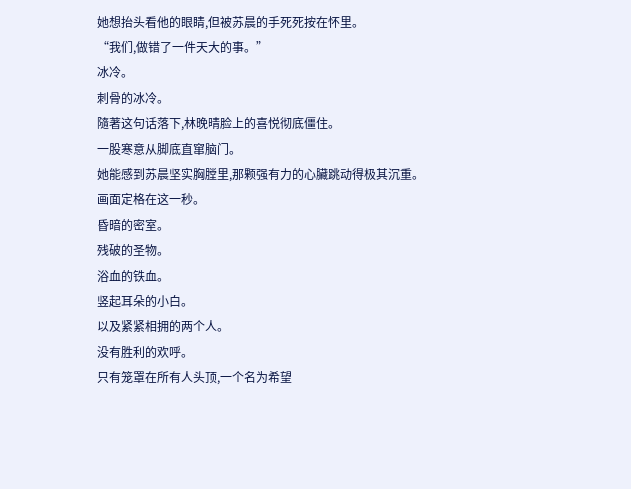她想抬头看他的眼睛,但被苏晨的手死死按在怀里。
“我们,做错了一件天大的事。”
冰冷。
刺骨的冰冷。
隨著这句话落下,林晚晴脸上的喜悦彻底僵住。
一股寒意从脚底直窜脑门。
她能感到苏晨坚实胸膛里,那颗强有力的心臟跳动得极其沉重。
画面定格在这一秒。
昏暗的密室。
残破的圣物。
浴血的铁血。
竖起耳朵的小白。
以及紧紧相拥的两个人。
没有胜利的欢呼。
只有笼罩在所有人头顶,一个名为希望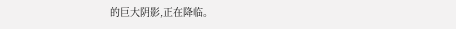的巨大阴影,正在降临。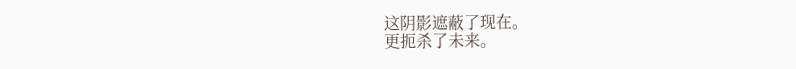这阴影遮蔽了现在。
更扼杀了未来。